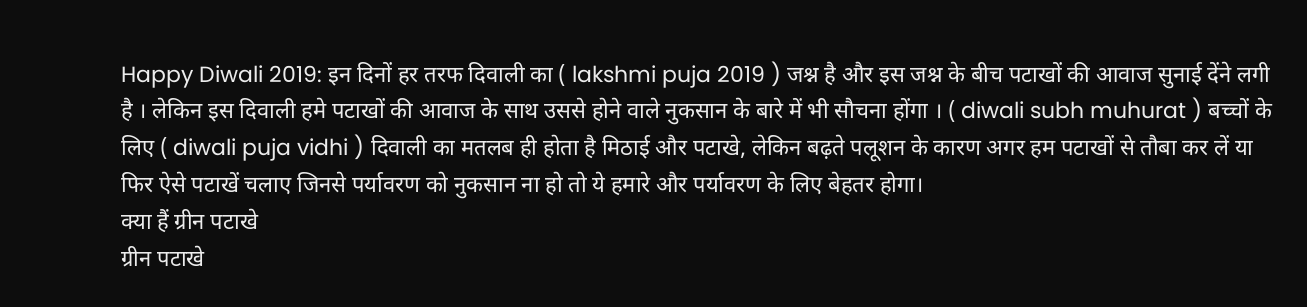Happy Diwali 2019: इन दिनों हर तरफ दिवाली का ( lakshmi puja 2019 ) जश्न है और इस जश्न के बीच पटाखों की आवाज सुनाई देंने लगी है । लेकिन इस दिवाली हमे पटाखों की आवाज के साथ उससे होने वाले नुकसान के बारे में भी सौचना होंगा । ( diwali subh muhurat ) बच्चों के लिए ( diwali puja vidhi ) दिवाली का मतलब ही होता है मिठाई और पटाखे, लेकिन बढ़ते पलूशन के कारण अगर हम पटाखों से तौबा कर लें या फिर ऐसे पटाखें चलाए जिनसे पर्यावरण को नुकसान ना हो तो ये हमारे और पर्यावरण के लिए बेहतर होगा।
क्या हैं ग्रीन पटाखे
ग्रीन पटाखे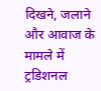दिखने, जलाने और आवाज के मामले में ट्रडिशनल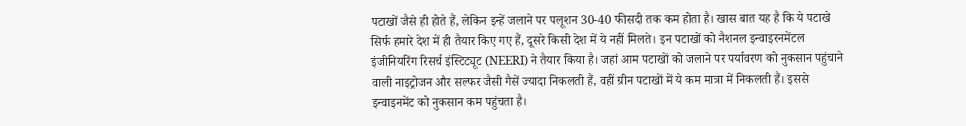पटाखों जैसे ही होते हैं, लेकिन इन्हें जलाने पर पलूशन 30-40 फीसदी तक कम होता है। खास बात यह है कि ये पटाखे सिर्फ हमारे देश में ही तैयार किए गए हैं, दूसरे किसी देश में ये नहीं मिलते। इन पटाखों को नैशनल इन्वाइरनमेंटल इंजीनियरिंग रिसर्च इंस्टिट्यूट (NEERI) ने तैयार किया है। जहां आम पटाखों को जलाने पर पर्यावरण को नुकसान पहुंचाने वाली नाइट्रोजन और सल्फर जैसी गैसें ज्यादा निकलती हैं, वहीं ग्रीन पटाखों में ये कम मात्रा में निकलती हैं। इससे इन्वाइनमेंट को नुकसान कम पहुंचता है।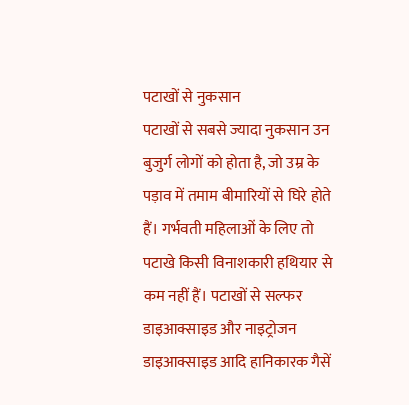पटाखों से नुकसान
पटाखों से सबसे ज्यादा नुकसान उन बुजुर्ग लोगों को होता है, जो उम्र के पड़ाव में तमाम बीमारियों से घिरे होते हैं। गर्भवती महिलाओं के लिए तो पटाखे किसी विनाशकारी हथियार से कम नहीं हैं। पटाखों से सल्फर डाइआक्साइड और नाइट्रोजन डाइआक्साइड आदि हानिकारक गैसें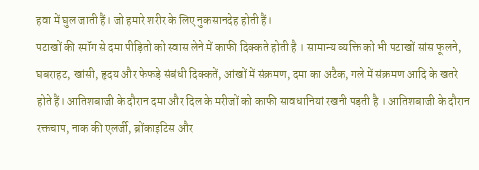हवा में घुल जाती हैं। जो हमारे शरीर के लिए नुकसानदेह होती हैं।
पटाखों की स्मॉग से दमा पीड़ितो को स्वास लेने में काफी दिक्कते होती है । सामान्य व्यक्ति को भी पटाखों सांस फूलने, घबराहट, खांसी, हृदय और फेफड़े संबंधी दिक्कतें, आंखों में संक्रमण, दमा का अटैक, गले में संक्रमण आदि के खतरे होते हैं। आतिशबाजी के दौरान दमा और दिल के मरीजों को काफी सावधानियां रखनी पड़ती है । आतिशबाजी के दौरान रक्तचाप, नाक की एलर्जी, ब्रोंकाइटिस और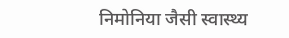निमोनिया जैसी स्वास्थ्य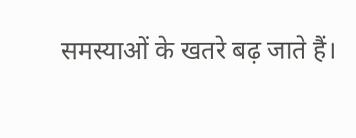समस्याओं के खतरे बढ़ जाते हैं।